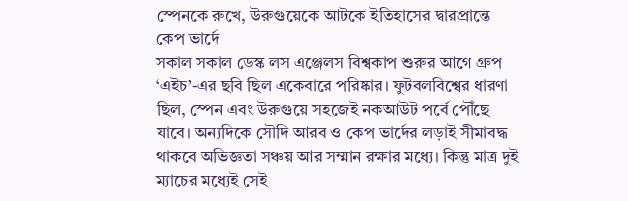স্পেনকে রুখে, উরুগুয়েকে আটকে ইতিহাসের দ্বারপ্রান্তে কেপ ভার্দে
সকাল সকাল ডেস্ক লস এঞ্জেলস বিশ্বকাপ শুরুর আগে গ্রুপ ‘এইচ’-এর ছবি ছিল একেবারে পরিষ্কার। ফুটবলবিশ্বের ধারণা ছিল, স্পেন এবং উরুগুয়ে সহজেই নকআউট পর্বে পৌঁছে যাবে। অন্যদিকে সৌদি আরব ও কেপ ভার্দের লড়াই সীমাবদ্ধ থাকবে অভিজ্ঞতা সঞ্চয় আর সম্মান রক্ষার মধ্যে। কিন্তু মাত্র দুই ম্যাচের মধ্যেই সেই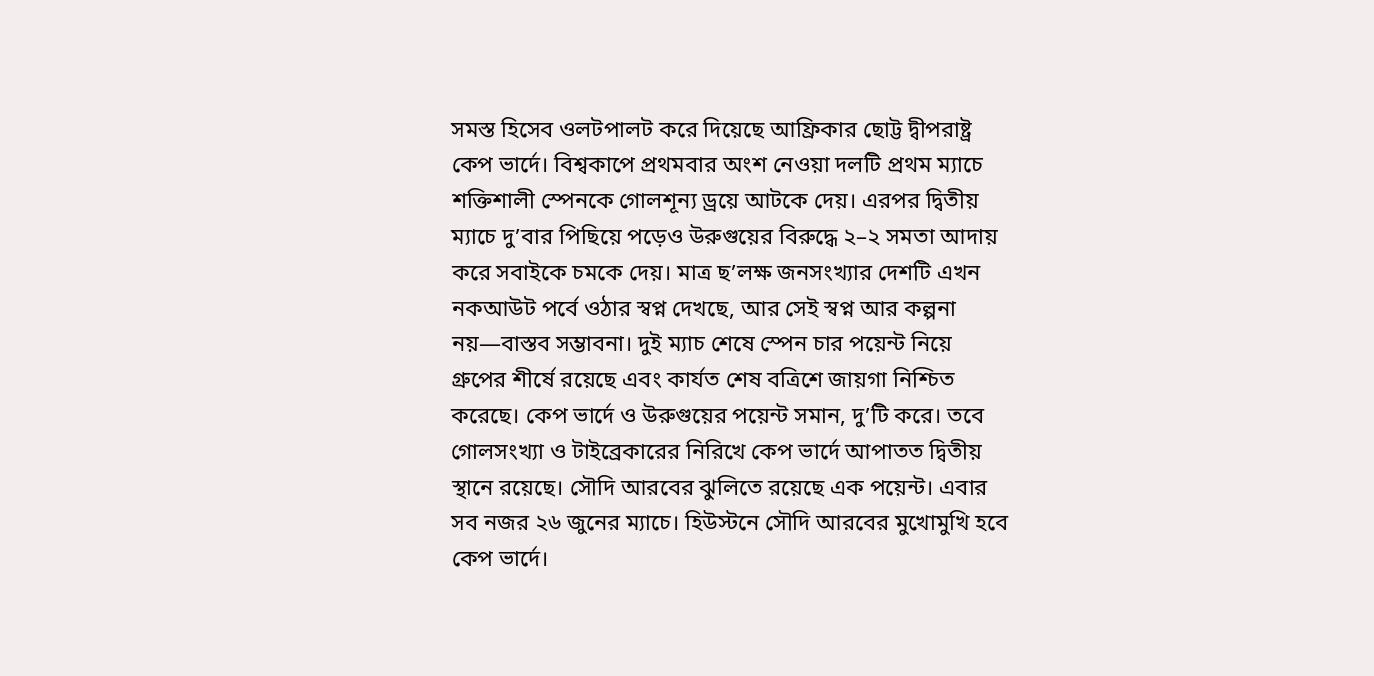সমস্ত হিসেব ওলটপালট করে দিয়েছে আফ্রিকার ছোট্ট দ্বীপরাষ্ট্র কেপ ভার্দে। বিশ্বকাপে প্রথমবার অংশ নেওয়া দলটি প্রথম ম্যাচে শক্তিশালী স্পেনকে গোলশূন্য ড্রয়ে আটকে দেয়। এরপর দ্বিতীয় ম্যাচে দু’বার পিছিয়ে পড়েও উরুগুয়ের বিরুদ্ধে ২–২ সমতা আদায় করে সবাইকে চমকে দেয়। মাত্র ছ’লক্ষ জনসংখ্যার দেশটি এখন নকআউট পর্বে ওঠার স্বপ্ন দেখছে, আর সেই স্বপ্ন আর কল্পনা নয়—বাস্তব সম্ভাবনা। দুই ম্যাচ শেষে স্পেন চার পয়েন্ট নিয়ে গ্রুপের শীর্ষে রয়েছে এবং কার্যত শেষ বত্রিশে জায়গা নিশ্চিত করেছে। কেপ ভার্দে ও উরুগুয়ের পয়েন্ট সমান, দু’টি করে। তবে গোলসংখ্যা ও টাইব্রেকারের নিরিখে কেপ ভার্দে আপাতত দ্বিতীয় স্থানে রয়েছে। সৌদি আরবের ঝুলিতে রয়েছে এক পয়েন্ট। এবার সব নজর ২৬ জুনের ম্যাচে। হিউস্টনে সৌদি আরবের মুখোমুখি হবে কেপ ভার্দে।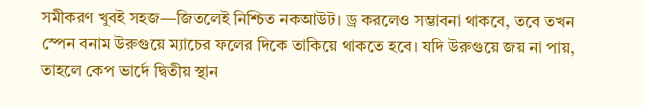সমীকরণ খুবই সহজ—জিতলেই নিশ্চিত নকআউট। ড্র করলেও সম্ভাবনা থাকবে, তবে তখন স্পেন বনাম উরুগুয়ে ম্যাচের ফলের দিকে তাকিয়ে থাকতে হবে। যদি উরুগুয়ে জয় না পায়, তাহলে কেপ ভার্দে দ্বিতীয় স্থান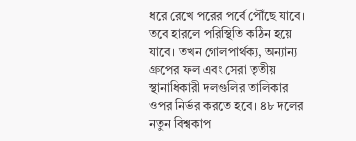ধরে রেখে পরের পর্বে পৌঁছে যাবে। তবে হারলে পরিস্থিতি কঠিন হয়ে যাবে। তখন গোলপার্থক্য, অন্যান্য গ্রুপের ফল এবং সেরা তৃতীয় স্থানাধিকারী দলগুলির তালিকার ওপর নির্ভর করতে হবে। ৪৮ দলের নতুন বিশ্বকাপ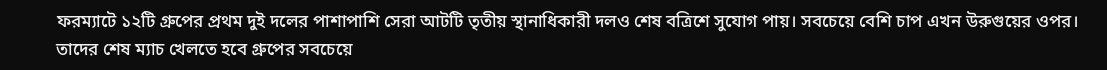ফরম্যাটে ১২টি গ্রুপের প্রথম দুই দলের পাশাপাশি সেরা আটটি তৃতীয় স্থানাধিকারী দলও শেষ বত্রিশে সুযোগ পায়। সবচেয়ে বেশি চাপ এখন উরুগুয়ের ওপর। তাদের শেষ ম্যাচ খেলতে হবে গ্রুপের সবচেয়ে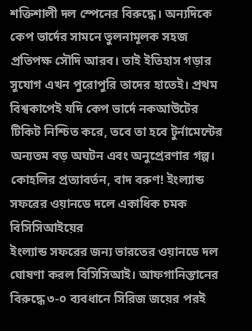শক্তিশালী দল স্পেনের বিরুদ্ধে। অন্যদিকে কেপ ভার্দের সামনে তুলনামূলক সহজ প্রতিপক্ষ সৌদি আরব। তাই ইতিহাস গড়ার সুযোগ এখন পুরোপুরি তাদের হাতেই। প্রথম বিশ্বকাপেই যদি কেপ ভার্দে নকআউটের টিকিট নিশ্চিত করে, তবে তা হবে টুর্নামেন্টের অন্যতম বড় অঘটন এবং অনুপ্রেরণার গল্প।
কোহলির প্রত্যাবর্তন, বাদ বরুণ! ইংল্যান্ড সফরের ওয়ানডে দলে একাধিক চমক বিসিসিআইয়ের
ইংল্যান্ড সফরের জন্য ভারতের ওয়ানডে দল ঘোষণা করল বিসিসিআই। আফগানিস্তানের বিরুদ্ধে ৩-০ ব্যবধানে সিরিজ জয়ের পরই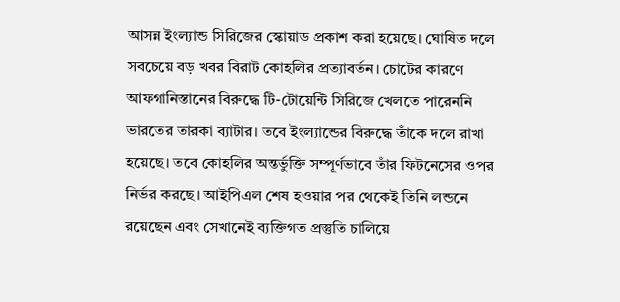আসন্ন ইংল্যান্ড সিরিজের স্কোয়াড প্রকাশ করা হয়েছে। ঘোষিত দলে সবচেয়ে বড় খবর বিরাট কোহলির প্রত্যাবর্তন। চোটের কারণে আফগানিস্তানের বিরুদ্ধে টি-টোয়েন্টি সিরিজে খেলতে পারেননি ভারতের তারকা ব্যাটার। তবে ইংল্যান্ডের বিরুদ্ধে তাঁকে দলে রাখা হয়েছে। তবে কোহলির অন্তর্ভুক্তি সম্পূর্ণভাবে তাঁর ফিটনেসের ওপর নির্ভর করছে। আইপিএল শেষ হওয়ার পর থেকেই তিনি লন্ডনে রয়েছেন এবং সেখানেই ব্যক্তিগত প্রস্তুতি চালিয়ে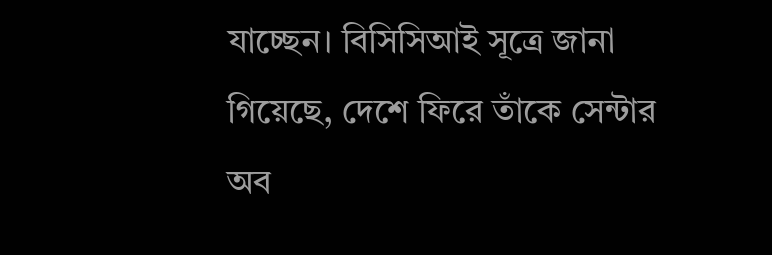যাচ্ছেন। বিসিসিআই সূত্রে জানা গিয়েছে, দেশে ফিরে তাঁকে সেন্টার অব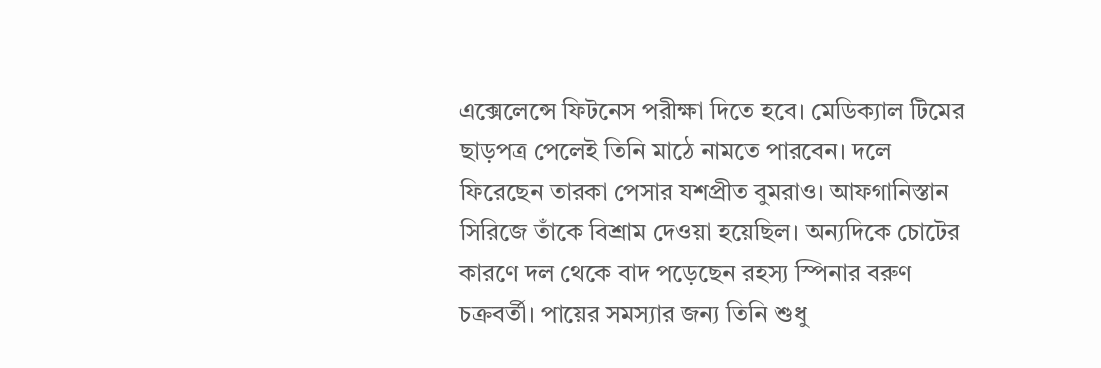এক্সেলেন্সে ফিটনেস পরীক্ষা দিতে হবে। মেডিক্যাল টিমের ছাড়পত্র পেলেই তিনি মাঠে নামতে পারবেন। দলে ফিরেছেন তারকা পেসার যশপ্রীত বুমরাও। আফগানিস্তান সিরিজে তাঁকে বিশ্রাম দেওয়া হয়েছিল। অন্যদিকে চোটের কারণে দল থেকে বাদ পড়েছেন রহস্য স্পিনার বরুণ চক্রবর্তী। পায়ের সমস্যার জন্য তিনি শুধু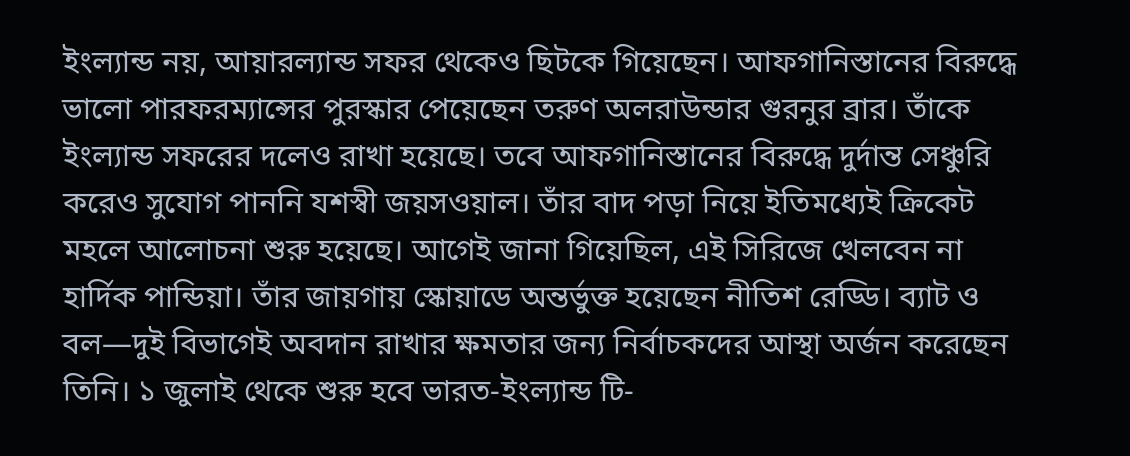ইংল্যান্ড নয়, আয়ারল্যান্ড সফর থেকেও ছিটকে গিয়েছেন। আফগানিস্তানের বিরুদ্ধে ভালো পারফরম্যান্সের পুরস্কার পেয়েছেন তরুণ অলরাউন্ডার গুরনুর ব্রার। তাঁকে ইংল্যান্ড সফরের দলেও রাখা হয়েছে। তবে আফগানিস্তানের বিরুদ্ধে দুর্দান্ত সেঞ্চুরি করেও সুযোগ পাননি যশস্বী জয়সওয়াল। তাঁর বাদ পড়া নিয়ে ইতিমধ্যেই ক্রিকেট মহলে আলোচনা শুরু হয়েছে। আগেই জানা গিয়েছিল, এই সিরিজে খেলবেন না হার্দিক পান্ডিয়া। তাঁর জায়গায় স্কোয়াডে অন্তর্ভুক্ত হয়েছেন নীতিশ রেড্ডি। ব্যাট ও বল—দুই বিভাগেই অবদান রাখার ক্ষমতার জন্য নির্বাচকদের আস্থা অর্জন করেছেন তিনি। ১ জুলাই থেকে শুরু হবে ভারত-ইংল্যান্ড টি-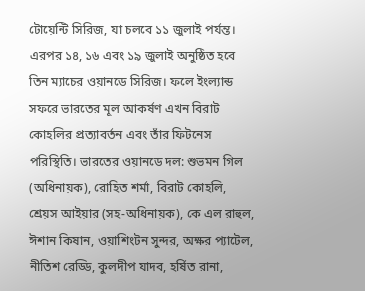টোয়েন্টি সিরিজ, যা চলবে ১১ জুলাই পর্যন্ত। এরপর ১৪, ১৬ এবং ১৯ জুলাই অনুষ্ঠিত হবে তিন ম্যাচের ওয়ানডে সিরিজ। ফলে ইংল্যান্ড সফরে ভারতের মূল আকর্ষণ এখন বিরাট কোহলির প্রত্যাবর্তন এবং তাঁর ফিটনেস পরিস্থিতি। ভারতের ওয়ানডে দল: শুভমন গিল (অধিনায়ক), রোহিত শর্মা, বিরাট কোহলি, শ্রেয়স আইয়ার (সহ-অধিনায়ক), কে এল রাহুল, ঈশান কিষান, ওয়াশিংটন সুন্দর, অক্ষর প্যাটেল, নীতিশ রেড্ডি, কুলদীপ যাদব, হর্ষিত রানা,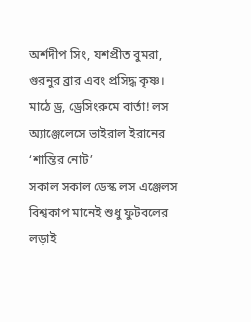অর্শদীপ সিং, যশপ্রীত বুমরা, গুরনুর ব্রার এবং প্রসিদ্ধ কৃষ্ণ।
মাঠে ড্র, ড্রেসিংরুমে বার্তা! লস অ্যাঞ্জেলেসে ভাইরাল ইরানের ‘শান্তির নোট’
সকাল সকাল ডেস্ক লস এঞ্জেলস বিশ্বকাপ মানেই শুধু ফুটবলের লড়াই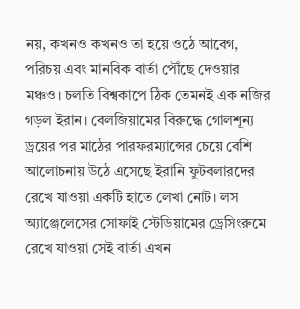নয়, কখনও কখনও তা হয়ে ওঠে আবেগ, পরিচয় এবং মানবিক বার্তা পৌঁছে দেওয়ার মঞ্চও। চলতি বিশ্বকাপে ঠিক তেমনই এক নজির গড়ল ইরান। বেলজিয়ামের বিরুদ্ধে গোলশূন্য ড্রয়ের পর মাঠের পারফরম্যান্সের চেয়ে বেশি আলোচনায় উঠে এসেছে ইরানি ফুটবলারদের রেখে যাওয়া একটি হাতে লেখা নোট। লস অ্যাঞ্জেলেসের সোফাই স্টেডিয়ামের ড্রেসিংরুমে রেখে যাওয়া সেই বার্তা এখন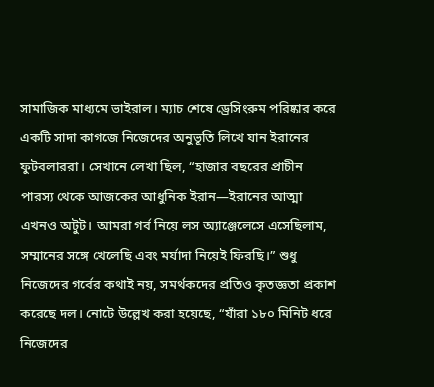সামাজিক মাধ্যমে ভাইরাল। ম্যাচ শেষে ড্রেসিংরুম পরিষ্কার করে একটি সাদা কাগজে নিজেদের অনুভূতি লিখে যান ইরানের ফুটবলাররা। সেখানে লেখা ছিল, “হাজার বছরের প্রাচীন পারস্য থেকে আজকের আধুনিক ইরান—ইরানের আত্মা এখনও অটুট। আমরা গর্ব নিয়ে লস অ্যাঞ্জেলেসে এসেছিলাম, সম্মানের সঙ্গে খেলেছি এবং মর্যাদা নিয়েই ফিরছি।” শুধু নিজেদের গর্বের কথাই নয়, সমর্থকদের প্রতিও কৃতজ্ঞতা প্রকাশ করেছে দল। নোটে উল্লেখ করা হয়েছে, “যাঁরা ১৮০ মিনিট ধরে নিজেদের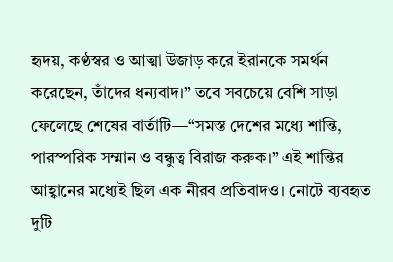হৃদয়, কণ্ঠস্বর ও আত্মা উজাড় করে ইরানকে সমর্থন করেছেন, তাঁদের ধন্যবাদ।” তবে সবচেয়ে বেশি সাড়া ফেলেছে শেষের বার্তাটি—“সমস্ত দেশের মধ্যে শান্তি, পারস্পরিক সম্মান ও বন্ধুত্ব বিরাজ করুক।” এই শান্তির আহ্বানের মধ্যেই ছিল এক নীরব প্রতিবাদও। নোটে ব্যবহৃত দুটি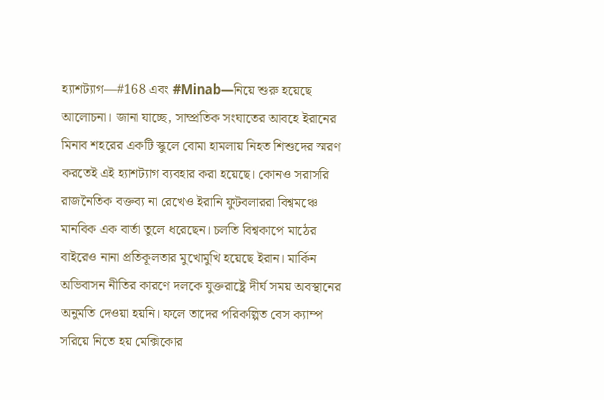হ্যাশট্যাগ—#168 এবং #Minab—নিয়ে শুরু হয়েছে আলোচনা। জানা যাচ্ছে, সাম্প্রতিক সংঘাতের আবহে ইরানের মিনাব শহরের একটি স্কুলে বোমা হামলায় নিহত শিশুদের স্মরণ করতেই এই হ্যাশট্যাগ ব্যবহার করা হয়েছে। কোনও সরাসরি রাজনৈতিক বক্তব্য না রেখেও ইরানি ফুটবলাররা বিশ্বমঞ্চে মানবিক এক বার্তা তুলে ধরেছেন। চলতি বিশ্বকাপে মাঠের বাইরেও নানা প্রতিকূলতার মুখোমুখি হয়েছে ইরান। মার্কিন অভিবাসন নীতির কারণে দলকে যুক্তরাষ্ট্রে দীর্ঘ সময় অবস্থানের অনুমতি দেওয়া হয়নি। ফলে তাদের পরিকল্পিত বেস ক্যাম্প সরিয়ে নিতে হয় মেক্সিকোর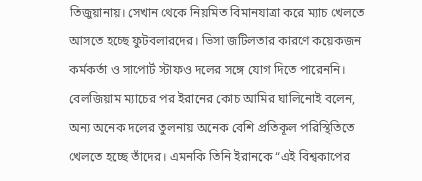তিজুয়ানায়। সেখান থেকে নিয়মিত বিমানযাত্রা করে ম্যাচ খেলতে আসতে হচ্ছে ফুটবলারদের। ভিসা জটিলতার কারণে কয়েকজন কর্মকর্তা ও সাপোর্ট স্টাফও দলের সঙ্গে যোগ দিতে পারেননি। বেলজিয়াম ম্যাচের পর ইরানের কোচ আমির ঘালিনোই বলেন, অন্য অনেক দলের তুলনায় অনেক বেশি প্রতিকূল পরিস্থিতিতে খেলতে হচ্ছে তাঁদের। এমনকি তিনি ইরানকে “এই বিশ্বকাপের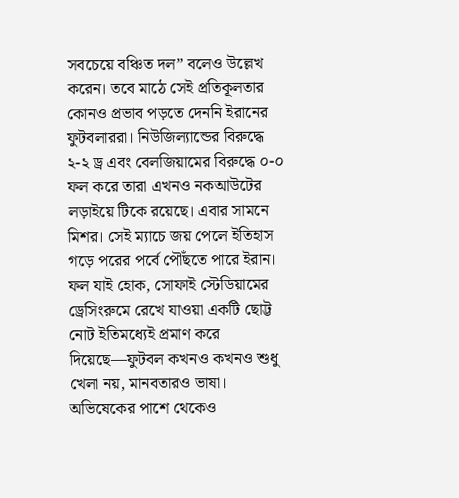সবচেয়ে বঞ্চিত দল” বলেও উল্লেখ করেন। তবে মাঠে সেই প্রতিকূলতার কোনও প্রভাব পড়তে দেননি ইরানের ফুটবলাররা। নিউজিল্যান্ডের বিরুদ্ধে ২-২ ড্র এবং বেলজিয়ামের বিরুদ্ধে ০-০ ফল করে তারা এখনও নকআউটের লড়াইয়ে টিকে রয়েছে। এবার সামনে মিশর। সেই ম্যাচে জয় পেলে ইতিহাস গড়ে পরের পর্বে পৌঁছতে পারে ইরান। ফল যাই হোক, সোফাই স্টেডিয়ামের ড্রেসিংরুমে রেখে যাওয়া একটি ছোট্ট নোট ইতিমধ্যেই প্রমাণ করে দিয়েছে—ফুটবল কখনও কখনও শুধু খেলা নয়, মানবতারও ভাষা।
অভিষেকের পাশে থেকেও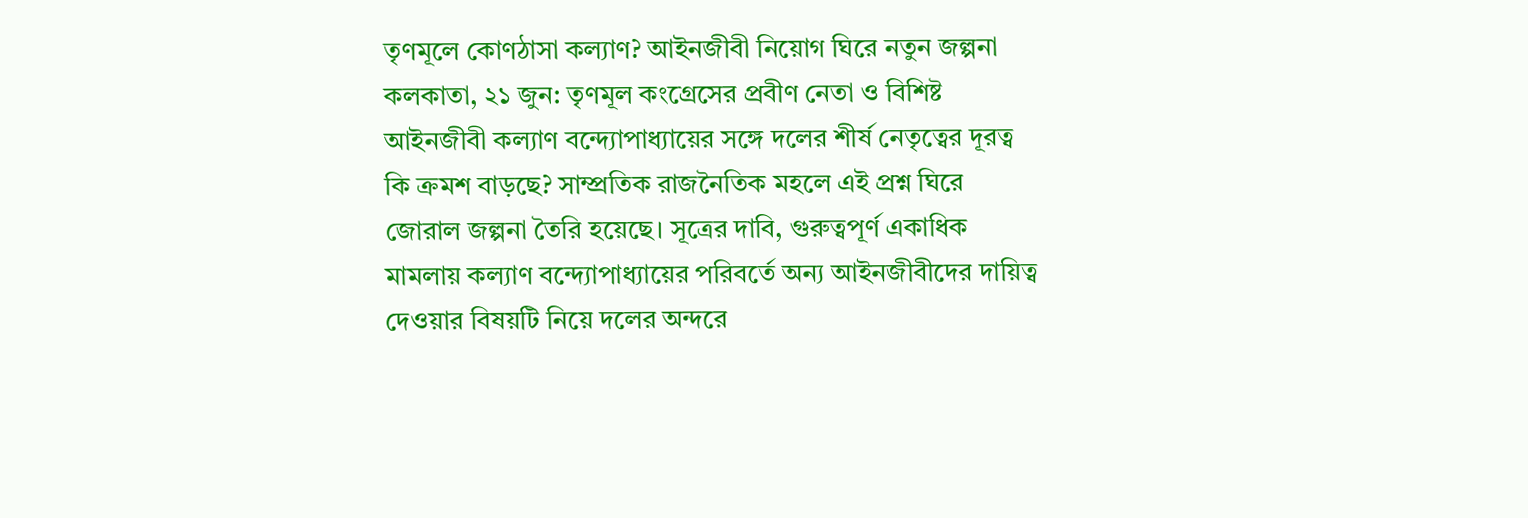তৃণমূলে কোণঠাসা কল্যাণ? আইনজীবী নিয়োগ ঘিরে নতুন জল্পনা
কলকাতা, ২১ জুন: তৃণমূল কংগ্রেসের প্রবীণ নেতা ও বিশিষ্ট আইনজীবী কল্যাণ বন্দ্যোপাধ্যায়ের সঙ্গে দলের শীর্ষ নেতৃত্বের দূরত্ব কি ক্রমশ বাড়ছে? সাম্প্রতিক রাজনৈতিক মহলে এই প্রশ্ন ঘিরে জোরাল জল্পনা তৈরি হয়েছে। সূত্রের দাবি, গুরুত্বপূর্ণ একাধিক মামলায় কল্যাণ বন্দ্যোপাধ্যায়ের পরিবর্তে অন্য আইনজীবীদের দায়িত্ব দেওয়ার বিষয়টি নিয়ে দলের অন্দরে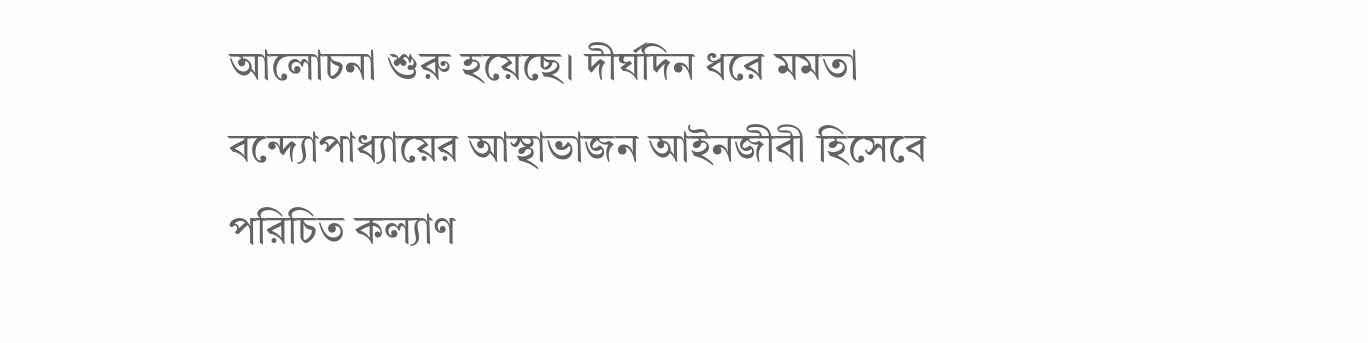আলোচনা শুরু হয়েছে। দীর্ঘদিন ধরে মমতা বন্দ্যোপাধ্যায়ের আস্থাভাজন আইনজীবী হিসেবে পরিচিত কল্যাণ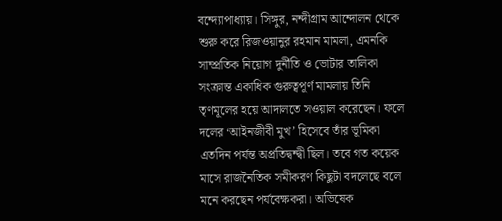বন্দ্যোপাধ্যায়। সিঙ্গুর, নন্দীগ্রাম আন্দোলন থেকে শুরু করে রিজওয়ানুর রহমান মামলা, এমনকি সাম্প্রতিক নিয়োগ দুর্নীতি ও ভোটার তালিকা সংক্রান্ত একাধিক গুরুত্বপূর্ণ মামলায় তিনি তৃণমূলের হয়ে আদালতে সওয়াল করেছেন। ফলে দলের ‘আইনজীবী মুখ’ হিসেবে তাঁর ভূমিকা এতদিন পর্যন্ত অপ্রতিদ্বন্দ্বী ছিল। তবে গত কয়েক মাসে রাজনৈতিক সমীকরণ কিছুটা বদলেছে বলে মনে করছেন পর্যবেক্ষকরা। অভিষেক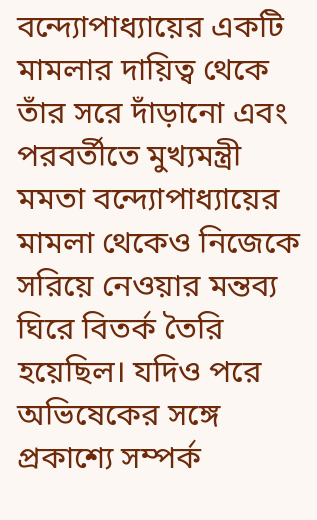বন্দ্যোপাধ্যায়ের একটি মামলার দায়িত্ব থেকে তাঁর সরে দাঁড়ানো এবং পরবর্তীতে মুখ্যমন্ত্রী মমতা বন্দ্যোপাধ্যায়ের মামলা থেকেও নিজেকে সরিয়ে নেওয়ার মন্তব্য ঘিরে বিতর্ক তৈরি হয়েছিল। যদিও পরে অভিষেকের সঙ্গে প্রকাশ্যে সম্পর্ক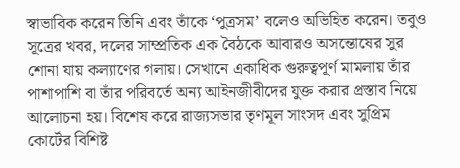স্বাভাবিক করেন তিনি এবং তাঁকে ‘পুত্রসম’ বলেও অভিহিত করেন। তবুও সূত্রের খবর, দলের সাম্প্রতিক এক বৈঠকে আবারও অসন্তোষের সুর শোনা যায় কল্যাণের গলায়। সেখানে একাধিক গুরুত্বপূর্ণ মামলায় তাঁর পাশাপাশি বা তাঁর পরিবর্তে অন্য আইনজীবীদের যুক্ত করার প্রস্তাব নিয়ে আলোচনা হয়। বিশেষ করে রাজ্যসভার তৃণমূল সাংসদ এবং সুপ্রিম কোর্টের বিশিষ্ট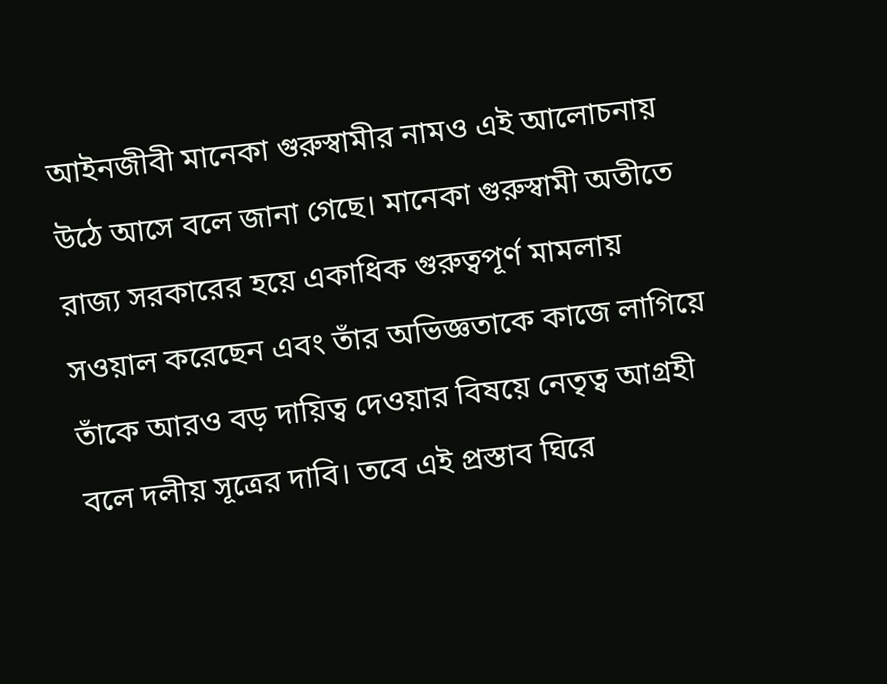আইনজীবী মানেকা গুরুস্বামীর নামও এই আলোচনায় উঠে আসে বলে জানা গেছে। মানেকা গুরুস্বামী অতীতে রাজ্য সরকারের হয়ে একাধিক গুরুত্বপূর্ণ মামলায় সওয়াল করেছেন এবং তাঁর অভিজ্ঞতাকে কাজে লাগিয়ে তাঁকে আরও বড় দায়িত্ব দেওয়ার বিষয়ে নেতৃত্ব আগ্রহী বলে দলীয় সূত্রের দাবি। তবে এই প্রস্তাব ঘিরে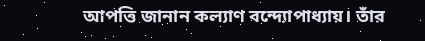আপত্তি জানান কল্যাণ বন্দ্যোপাধ্যায়। তাঁর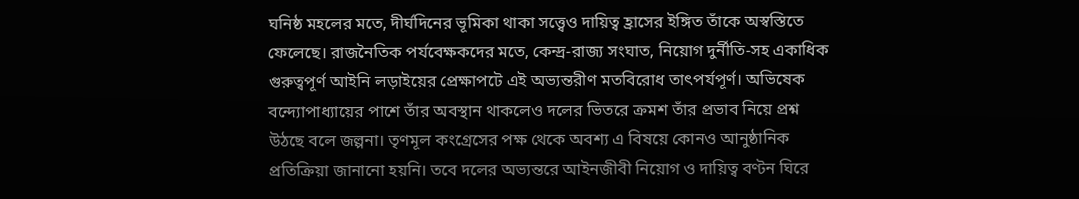ঘনিষ্ঠ মহলের মতে, দীর্ঘদিনের ভূমিকা থাকা সত্ত্বেও দায়িত্ব হ্রাসের ইঙ্গিত তাঁকে অস্বস্তিতে ফেলেছে। রাজনৈতিক পর্যবেক্ষকদের মতে, কেন্দ্র-রাজ্য সংঘাত, নিয়োগ দুর্নীতি-সহ একাধিক গুরুত্বপূর্ণ আইনি লড়াইয়ের প্রেক্ষাপটে এই অভ্যন্তরীণ মতবিরোধ তাৎপর্যপূর্ণ। অভিষেক বন্দ্যোপাধ্যায়ের পাশে তাঁর অবস্থান থাকলেও দলের ভিতরে ক্রমশ তাঁর প্রভাব নিয়ে প্রশ্ন উঠছে বলে জল্পনা। তৃণমূল কংগ্রেসের পক্ষ থেকে অবশ্য এ বিষয়ে কোনও আনুষ্ঠানিক প্রতিক্রিয়া জানানো হয়নি। তবে দলের অভ্যন্তরে আইনজীবী নিয়োগ ও দায়িত্ব বণ্টন ঘিরে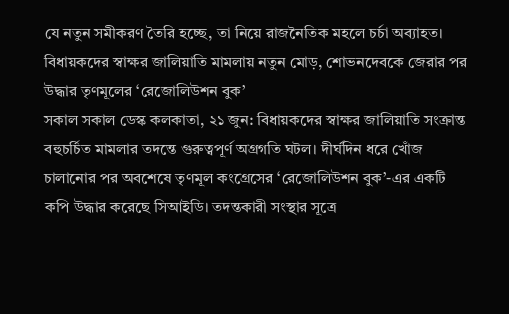যে নতুন সমীকরণ তৈরি হচ্ছে, তা নিয়ে রাজনৈতিক মহলে চর্চা অব্যাহত।
বিধায়কদের স্বাক্ষর জালিয়াতি মামলায় নতুন মোড়, শোভনদেবকে জেরার পর উদ্ধার তৃণমূলের ‘রেজোলিউশন বুক’
সকাল সকাল ডেস্ক কলকাতা, ২১ জুন: বিধায়কদের স্বাক্ষর জালিয়াতি সংক্রান্ত বহুচর্চিত মামলার তদন্তে গুরুত্বপূর্ণ অগ্রগতি ঘটল। দীর্ঘদিন ধরে খোঁজ চালানোর পর অবশেষে তৃণমূল কংগ্রেসের ‘রেজোলিউশন বুক’-এর একটি কপি উদ্ধার করেছে সিআইডি। তদন্তকারী সংস্থার সূত্রে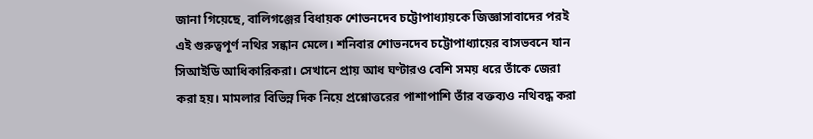জানা গিয়েছে, বালিগঞ্জের বিধায়ক শোভনদেব চট্টোপাধ্যায়কে জিজ্ঞাসাবাদের পরই এই গুরুত্বপূর্ণ নথির সন্ধান মেলে। শনিবার শোভনদেব চট্টোপাধ্যায়ের বাসভবনে যান সিআইডি আধিকারিকরা। সেখানে প্রায় আধ ঘণ্টারও বেশি সময় ধরে তাঁকে জেরা করা হয়। মামলার বিভিন্ন দিক নিয়ে প্রশ্নোত্তরের পাশাপাশি তাঁর বক্তব্যও নথিবদ্ধ করা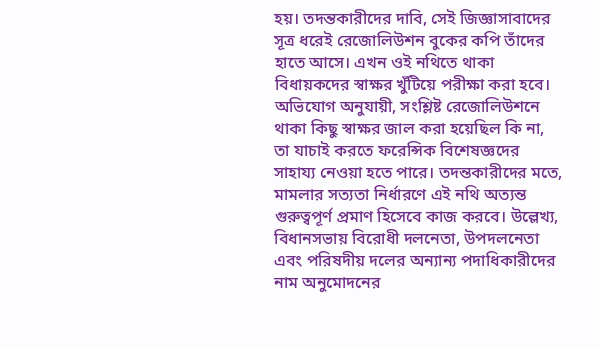হয়। তদন্তকারীদের দাবি, সেই জিজ্ঞাসাবাদের সূত্র ধরেই রেজোলিউশন বুকের কপি তাঁদের হাতে আসে। এখন ওই নথিতে থাকা বিধায়কদের স্বাক্ষর খুঁটিয়ে পরীক্ষা করা হবে। অভিযোগ অনুযায়ী, সংশ্লিষ্ট রেজোলিউশনে থাকা কিছু স্বাক্ষর জাল করা হয়েছিল কি না, তা যাচাই করতে ফরেন্সিক বিশেষজ্ঞদের সাহায্য নেওয়া হতে পারে। তদন্তকারীদের মতে, মামলার সত্যতা নির্ধারণে এই নথি অত্যন্ত গুরুত্বপূর্ণ প্রমাণ হিসেবে কাজ করবে। উল্লেখ্য, বিধানসভায় বিরোধী দলনেতা, উপদলনেতা এবং পরিষদীয় দলের অন্যান্য পদাধিকারীদের নাম অনুমোদনের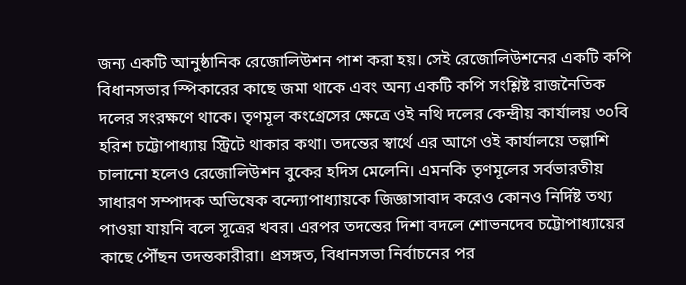জন্য একটি আনুষ্ঠানিক রেজোলিউশন পাশ করা হয়। সেই রেজোলিউশনের একটি কপি বিধানসভার স্পিকারের কাছে জমা থাকে এবং অন্য একটি কপি সংশ্লিষ্ট রাজনৈতিক দলের সংরক্ষণে থাকে। তৃণমূল কংগ্রেসের ক্ষেত্রে ওই নথি দলের কেন্দ্রীয় কার্যালয় ৩০বি হরিশ চট্টোপাধ্যায় স্ট্রিটে থাকার কথা। তদন্তের স্বার্থে এর আগে ওই কার্যালয়ে তল্লাশি চালানো হলেও রেজোলিউশন বুকের হদিস মেলেনি। এমনকি তৃণমূলের সর্বভারতীয় সাধারণ সম্পাদক অভিষেক বন্দ্যোপাধ্যায়কে জিজ্ঞাসাবাদ করেও কোনও নির্দিষ্ট তথ্য পাওয়া যায়নি বলে সূত্রের খবর। এরপর তদন্তের দিশা বদলে শোভনদেব চট্টোপাধ্যায়ের কাছে পৌঁছন তদন্তকারীরা। প্রসঙ্গত, বিধানসভা নির্বাচনের পর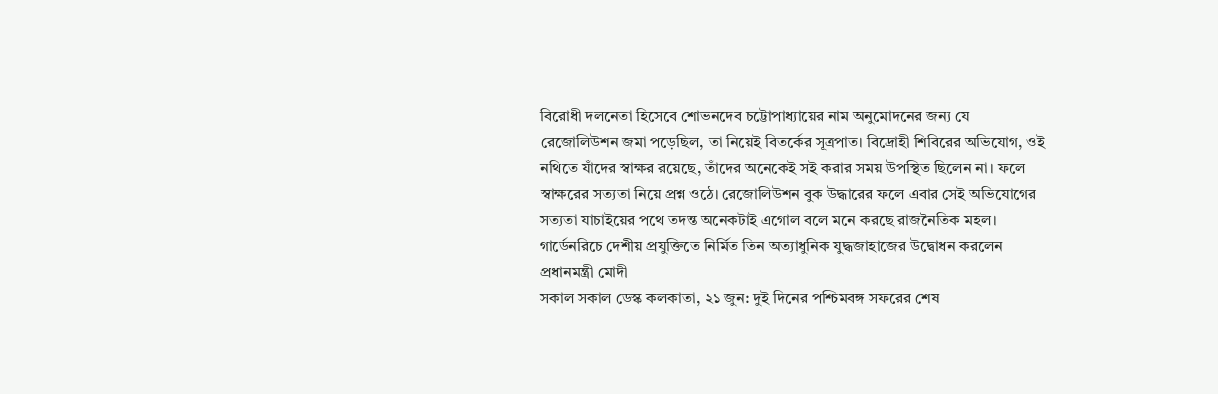বিরোধী দলনেতা হিসেবে শোভনদেব চট্টোপাধ্যায়ের নাম অনুমোদনের জন্য যে রেজোলিউশন জমা পড়েছিল, তা নিয়েই বিতর্কের সূত্রপাত। বিদ্রোহী শিবিরের অভিযোগ, ওই নথিতে যাঁদের স্বাক্ষর রয়েছে, তাঁদের অনেকেই সই করার সময় উপস্থিত ছিলেন না। ফলে স্বাক্ষরের সত্যতা নিয়ে প্রশ্ন ওঠে। রেজোলিউশন বুক উদ্ধারের ফলে এবার সেই অভিযোগের সত্যতা যাচাইয়ের পথে তদন্ত অনেকটাই এগোল বলে মনে করছে রাজনৈতিক মহল।
গার্ডেনরিচে দেশীয় প্রযুক্তিতে নির্মিত তিন অত্যাধুনিক যুদ্ধজাহাজের উদ্বোধন করলেন প্রধানমন্ত্রী মোদী
সকাল সকাল ডেস্ক কলকাতা, ২১ জুন: দুই দিনের পশ্চিমবঙ্গ সফরের শেষ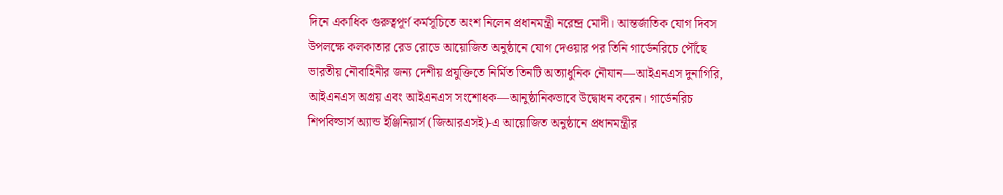দিনে একাধিক গুরুত্বপূর্ণ কর্মসূচিতে অংশ নিলেন প্রধানমন্ত্রী নরেন্দ্র মোদী। আন্তর্জাতিক যোগ দিবস উপলক্ষে কলকাতার রেড রোডে আয়োজিত অনুষ্ঠানে যোগ দেওয়ার পর তিনি গার্ডেনরিচে পৌঁছে ভারতীয় নৌবাহিনীর জন্য দেশীয় প্রযুক্তিতে নির্মিত তিনটি অত্যাধুনিক নৌযান—আইএনএস দুনাগিরি, আইএনএস অগ্রয় এবং আইএনএস সংশোধক—আনুষ্ঠানিকভাবে উদ্বোধন করেন। গার্ডেনরিচ শিপবিল্ডার্স অ্যান্ড ইঞ্জিনিয়ার্স (জিআরএসই)-এ আয়োজিত অনুষ্ঠানে প্রধানমন্ত্রীর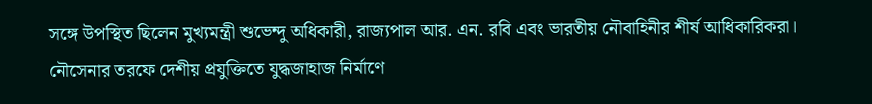সঙ্গে উপস্থিত ছিলেন মুখ্যমন্ত্রী শুভেন্দু অধিকারী, রাজ্যপাল আর. এন. রবি এবং ভারতীয় নৌবাহিনীর শীর্ষ আধিকারিকরা। নৌসেনার তরফে দেশীয় প্রযুক্তিতে যুদ্ধজাহাজ নির্মাণে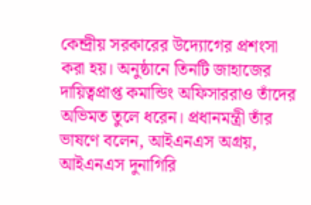কেন্দ্রীয় সরকারের উদ্যোগের প্রশংসা করা হয়। অনুষ্ঠানে তিনটি জাহাজের দায়িত্বপ্রাপ্ত কমান্ডিং অফিসাররাও তাঁদের অভিমত তুলে ধরেন। প্রধানমন্ত্রী তাঁর ভাষণে বলেন, আইএনএস অগ্রয়, আইএনএস দুনাগিরি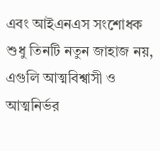এবং আইএনএস সংশোধক শুধু তিনটি নতুন জাহাজ নয়, এগুলি আত্মবিশ্বাসী ও আত্মনির্ভর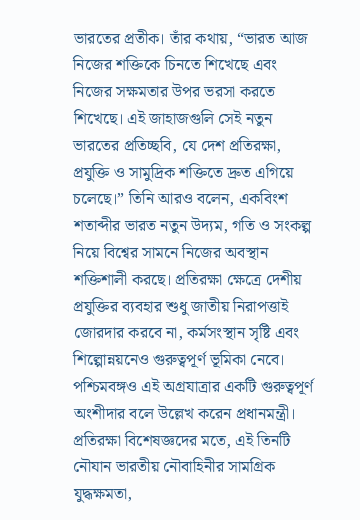ভারতের প্রতীক। তাঁর কথায়, “ভারত আজ নিজের শক্তিকে চিনতে শিখেছে এবং নিজের সক্ষমতার উপর ভরসা করতে শিখেছে। এই জাহাজগুলি সেই নতুন ভারতের প্রতিচ্ছবি, যে দেশ প্রতিরক্ষা, প্রযুক্তি ও সামুদ্রিক শক্তিতে দ্রুত এগিয়ে চলেছে।” তিনি আরও বলেন, একবিংশ শতাব্দীর ভারত নতুন উদ্যম, গতি ও সংকল্প নিয়ে বিশ্বের সামনে নিজের অবস্থান শক্তিশালী করছে। প্রতিরক্ষা ক্ষেত্রে দেশীয় প্রযুক্তির ব্যবহার শুধু জাতীয় নিরাপত্তাই জোরদার করবে না, কর্মসংস্থান সৃষ্টি এবং শিল্পোন্নয়নেও গুরুত্বপূর্ণ ভূমিকা নেবে। পশ্চিমবঙ্গও এই অগ্রযাত্রার একটি গুরুত্বপূর্ণ অংশীদার বলে উল্লেখ করেন প্রধানমন্ত্রী। প্রতিরক্ষা বিশেষজ্ঞদের মতে, এই তিনটি নৌযান ভারতীয় নৌবাহিনীর সামগ্রিক যুদ্ধক্ষমতা,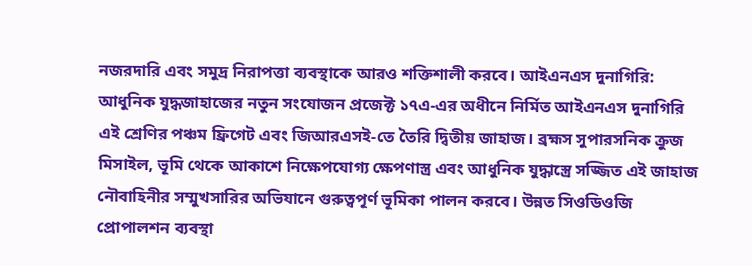নজরদারি এবং সমুদ্র নিরাপত্তা ব্যবস্থাকে আরও শক্তিশালী করবে। আইএনএস দুনাগিরি: আধুনিক যুদ্ধজাহাজের নতুন সংযোজন প্রজেক্ট ১৭এ-এর অধীনে নির্মিত আইএনএস দুনাগিরি এই শ্রেণির পঞ্চম ফ্রিগেট এবং জিআরএসই-তে তৈরি দ্বিতীয় জাহাজ। ব্রহ্মস সুপারসনিক ক্রুজ মিসাইল, ভূমি থেকে আকাশে নিক্ষেপযোগ্য ক্ষেপণাস্ত্র এবং আধুনিক যুদ্ধাস্ত্রে সজ্জিত এই জাহাজ নৌবাহিনীর সম্মুখসারির অভিযানে গুরুত্বপূর্ণ ভূমিকা পালন করবে। উন্নত সিওডিওজি প্রোপালশন ব্যবস্থা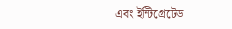এবং ইন্টিগ্রেটেড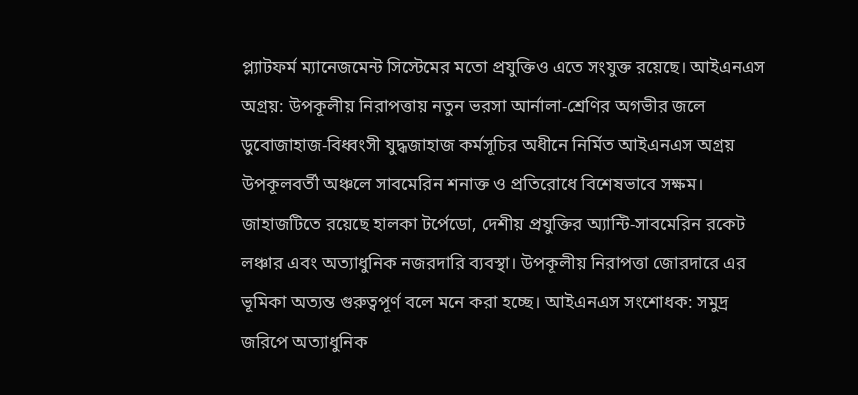প্ল্যাটফর্ম ম্যানেজমেন্ট সিস্টেমের মতো প্রযুক্তিও এতে সংযুক্ত রয়েছে। আইএনএস অগ্রয়: উপকূলীয় নিরাপত্তায় নতুন ভরসা আর্নালা-শ্রেণির অগভীর জলে ডুবোজাহাজ-বিধ্বংসী যুদ্ধজাহাজ কর্মসূচির অধীনে নির্মিত আইএনএস অগ্রয় উপকূলবর্তী অঞ্চলে সাবমেরিন শনাক্ত ও প্রতিরোধে বিশেষভাবে সক্ষম। জাহাজটিতে রয়েছে হালকা টর্পেডো, দেশীয় প্রযুক্তির অ্যান্টি-সাবমেরিন রকেট লঞ্চার এবং অত্যাধুনিক নজরদারি ব্যবস্থা। উপকূলীয় নিরাপত্তা জোরদারে এর ভূমিকা অত্যন্ত গুরুত্বপূর্ণ বলে মনে করা হচ্ছে। আইএনএস সংশোধক: সমুদ্র জরিপে অত্যাধুনিক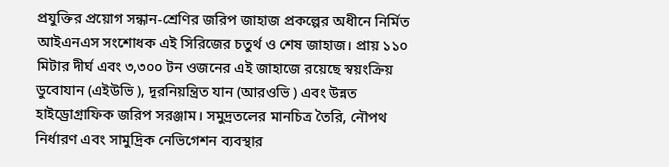প্রযুক্তির প্রয়োগ সন্ধান-শ্রেণির জরিপ জাহাজ প্রকল্পের অধীনে নির্মিত আইএনএস সংশোধক এই সিরিজের চতুর্থ ও শেষ জাহাজ। প্রায় ১১০ মিটার দীর্ঘ এবং ৩,৩০০ টন ওজনের এই জাহাজে রয়েছে স্বয়ংক্রিয় ডুবোযান (এইউভি ), দূরনিয়ন্ত্রিত যান (আরওভি ) এবং উন্নত হাইড্রোগ্রাফিক জরিপ সরঞ্জাম। সমুদ্রতলের মানচিত্র তৈরি, নৌপথ নির্ধারণ এবং সামুদ্রিক নেভিগেশন ব্যবস্থার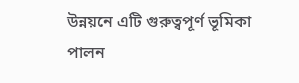উন্নয়নে এটি গুরুত্বপূর্ণ ভূমিকা পালন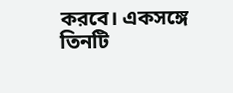করবে। একসঙ্গে তিনটি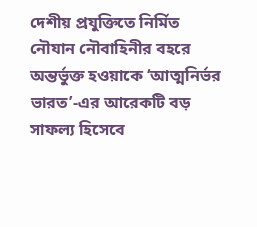দেশীয় প্রযুক্তিতে নির্মিত নৌযান নৌবাহিনীর বহরে অন্তর্ভুক্ত হওয়াকে ‘আত্মনির্ভর ভারত’-এর আরেকটি বড় সাফল্য হিসেবে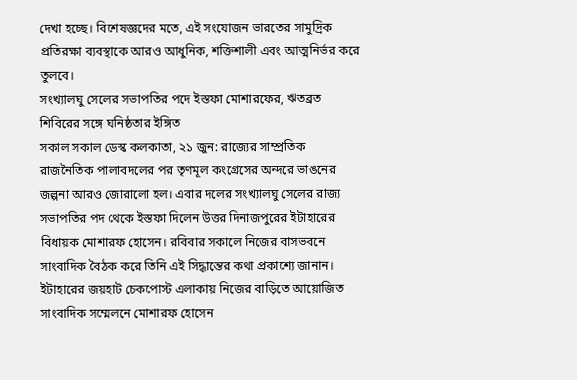দেখা হচ্ছে। বিশেষজ্ঞদের মতে, এই সংযোজন ভারতের সামুদ্রিক প্রতিরক্ষা ব্যবস্থাকে আরও আধুনিক, শক্তিশালী এবং আত্মনির্ভর করে তুলবে।
সংখ্যালঘু সেলের সভাপতির পদে ইস্তফা মোশারফের, ঋতব্রত শিবিরের সঙ্গে ঘনিষ্ঠতার ইঙ্গিত
সকাল সকাল ডেস্ক কলকাতা, ২১ জুন: রাজ্যের সাম্প্রতিক রাজনৈতিক পালাবদলের পর তৃণমূল কংগ্রেসের অন্দরে ভাঙনের জল্পনা আরও জোরালো হল। এবার দলের সংখ্যালঘু সেলের রাজ্য সভাপতির পদ থেকে ইস্তফা দিলেন উত্তর দিনাজপুরের ইটাহারের বিধায়ক মোশারফ হোসেন। রবিবার সকালে নিজের বাসভবনে সাংবাদিক বৈঠক করে তিনি এই সিদ্ধান্তের কথা প্রকাশ্যে জানান। ইটাহারের জয়হাট চেকপোস্ট এলাকায় নিজের বাড়িতে আয়োজিত সাংবাদিক সম্মেলনে মোশারফ হোসেন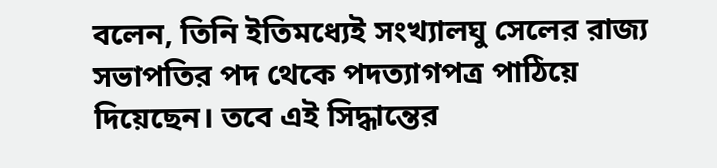বলেন, তিনি ইতিমধ্যেই সংখ্যালঘু সেলের রাজ্য সভাপতির পদ থেকে পদত্যাগপত্র পাঠিয়ে দিয়েছেন। তবে এই সিদ্ধান্তের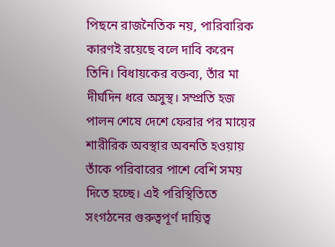পিছনে রাজনৈতিক নয়, পারিবারিক কারণই রয়েছে বলে দাবি করেন তিনি। বিধায়কের বক্তব্য, তাঁর মা দীর্ঘদিন ধরে অসুস্থ। সম্প্রতি হজ পালন শেষে দেশে ফেরার পর মায়ের শারীরিক অবস্থার অবনতি হওয়ায় তাঁকে পরিবারের পাশে বেশি সময় দিতে হচ্ছে। এই পরিস্থিতিতে সংগঠনের গুরুত্বপূর্ণ দায়িত্ব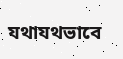যথাযথভাবে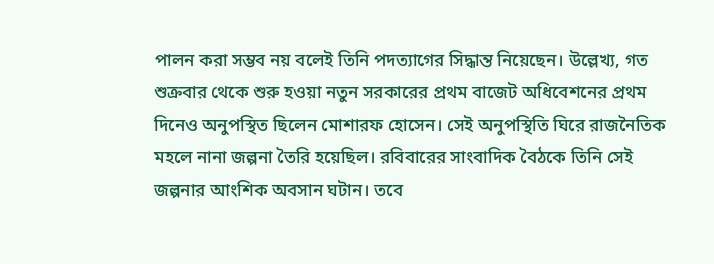পালন করা সম্ভব নয় বলেই তিনি পদত্যাগের সিদ্ধান্ত নিয়েছেন। উল্লেখ্য, গত শুক্রবার থেকে শুরু হওয়া নতুন সরকারের প্রথম বাজেট অধিবেশনের প্রথম দিনেও অনুপস্থিত ছিলেন মোশারফ হোসেন। সেই অনুপস্থিতি ঘিরে রাজনৈতিক মহলে নানা জল্পনা তৈরি হয়েছিল। রবিবারের সাংবাদিক বৈঠকে তিনি সেই জল্পনার আংশিক অবসান ঘটান। তবে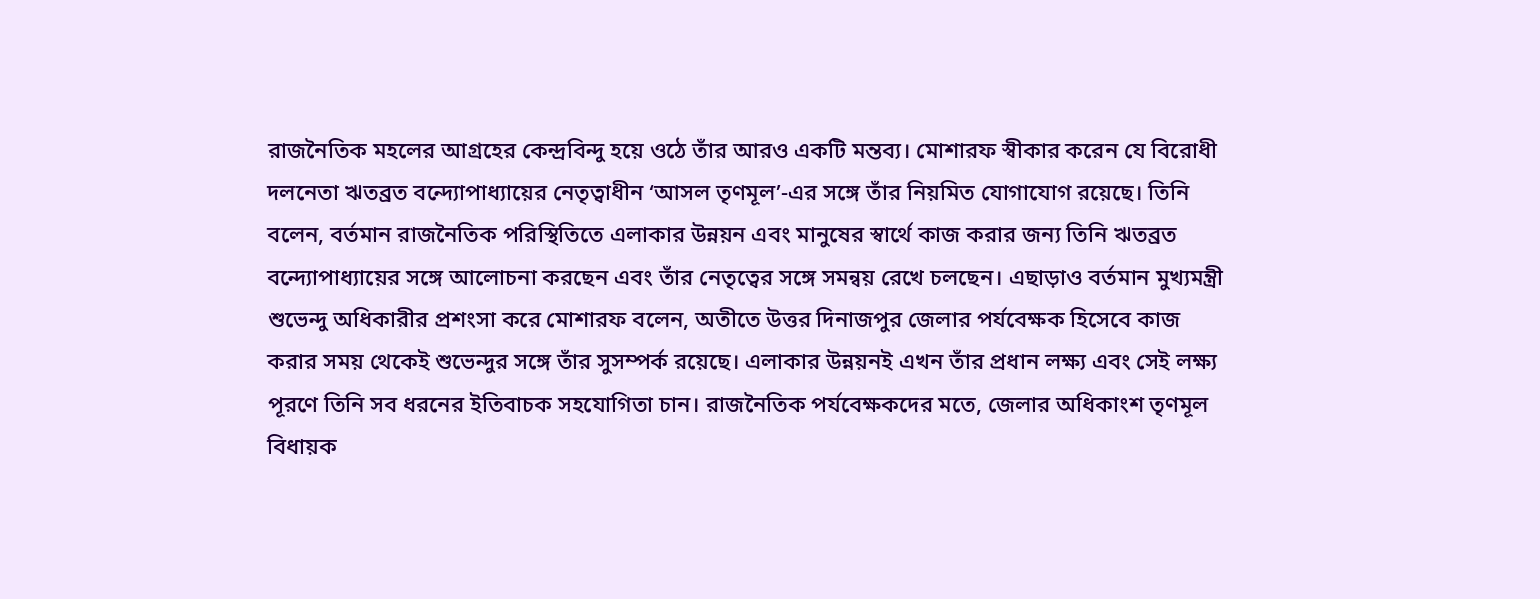রাজনৈতিক মহলের আগ্রহের কেন্দ্রবিন্দু হয়ে ওঠে তাঁর আরও একটি মন্তব্য। মোশারফ স্বীকার করেন যে বিরোধী দলনেতা ঋতব্রত বন্দ্যোপাধ্যায়ের নেতৃত্বাধীন ‘আসল তৃণমূল’-এর সঙ্গে তাঁর নিয়মিত যোগাযোগ রয়েছে। তিনি বলেন, বর্তমান রাজনৈতিক পরিস্থিতিতে এলাকার উন্নয়ন এবং মানুষের স্বার্থে কাজ করার জন্য তিনি ঋতব্রত বন্দ্যোপাধ্যায়ের সঙ্গে আলোচনা করছেন এবং তাঁর নেতৃত্বের সঙ্গে সমন্বয় রেখে চলছেন। এছাড়াও বর্তমান মুখ্যমন্ত্রী শুভেন্দু অধিকারীর প্রশংসা করে মোশারফ বলেন, অতীতে উত্তর দিনাজপুর জেলার পর্যবেক্ষক হিসেবে কাজ করার সময় থেকেই শুভেন্দুর সঙ্গে তাঁর সুসম্পর্ক রয়েছে। এলাকার উন্নয়নই এখন তাঁর প্রধান লক্ষ্য এবং সেই লক্ষ্য পূরণে তিনি সব ধরনের ইতিবাচক সহযোগিতা চান। রাজনৈতিক পর্যবেক্ষকদের মতে, জেলার অধিকাংশ তৃণমূল বিধায়ক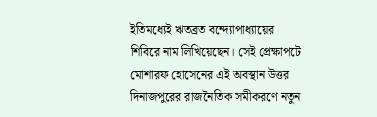ইতিমধ্যেই ঋতব্রত বন্দ্যোপাধ্যায়ের শিবিরে নাম লিখিয়েছেন। সেই প্রেক্ষাপটে মোশারফ হোসেনের এই অবস্থান উত্তর দিনাজপুরের রাজনৈতিক সমীকরণে নতুন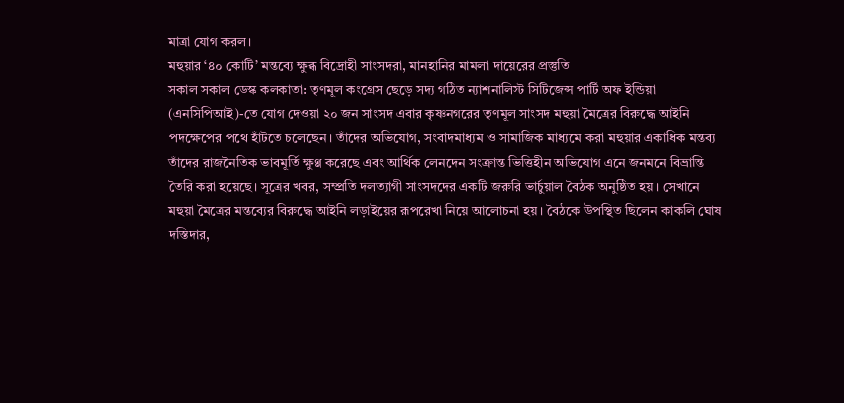মাত্রা যোগ করল।
মহুয়ার ‘৪০ কোটি’ মন্তব্যে ক্ষুব্ধ বিদ্রোহী সাংসদরা, মানহানির মামলা দায়েরের প্রস্তুতি
সকাল সকাল ডেস্ক কলকাতা: তৃণমূল কংগ্রেস ছেড়ে সদ্য গঠিত ন্যাশনালিস্ট সিটিজেন্স পার্টি অফ ইন্ডিয়া (এনসিপিআই)-তে যোগ দেওয়া ২০ জন সাংসদ এবার কৃষ্ণনগরের তৃণমূল সাংসদ মহুয়া মৈত্রের বিরুদ্ধে আইনি পদক্ষেপের পথে হাঁটতে চলেছেন। তাঁদের অভিযোগ, সংবাদমাধ্যম ও সামাজিক মাধ্যমে করা মহুয়ার একাধিক মন্তব্য তাঁদের রাজনৈতিক ভাবমূর্তি ক্ষুণ্ণ করেছে এবং আর্থিক লেনদেন সংক্রান্ত ভিত্তিহীন অভিযোগ এনে জনমনে বিভ্রান্তি তৈরি করা হয়েছে। সূত্রের খবর, সম্প্রতি দলত্যাগী সাংসদদের একটি জরুরি ভার্চুয়াল বৈঠক অনুষ্ঠিত হয়। সেখানে মহুয়া মৈত্রের মন্তব্যের বিরুদ্ধে আইনি লড়াইয়ের রূপরেখা নিয়ে আলোচনা হয়। বৈঠকে উপস্থিত ছিলেন কাকলি ঘোষ দস্তিদার,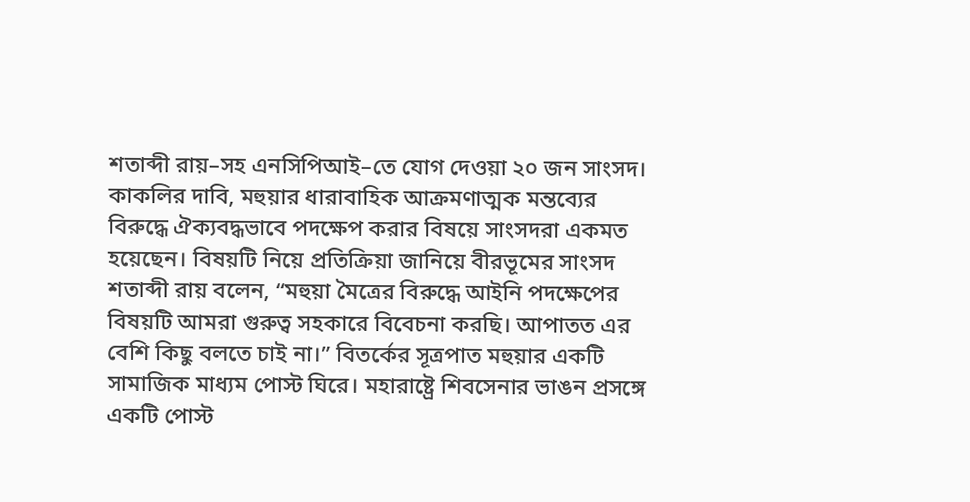শতাব্দী রায়–সহ এনসিপিআই–তে যোগ দেওয়া ২০ জন সাংসদ। কাকলির দাবি, মহুয়ার ধারাবাহিক আক্রমণাত্মক মন্তব্যের বিরুদ্ধে ঐক্যবদ্ধভাবে পদক্ষেপ করার বিষয়ে সাংসদরা একমত হয়েছেন। বিষয়টি নিয়ে প্রতিক্রিয়া জানিয়ে বীরভূমের সাংসদ শতাব্দী রায় বলেন, “মহুয়া মৈত্রের বিরুদ্ধে আইনি পদক্ষেপের বিষয়টি আমরা গুরুত্ব সহকারে বিবেচনা করছি। আপাতত এর বেশি কিছু বলতে চাই না।” বিতর্কের সূত্রপাত মহুয়ার একটি সামাজিক মাধ্যম পোস্ট ঘিরে। মহারাষ্ট্রে শিবসেনার ভাঙন প্রসঙ্গে একটি পোস্ট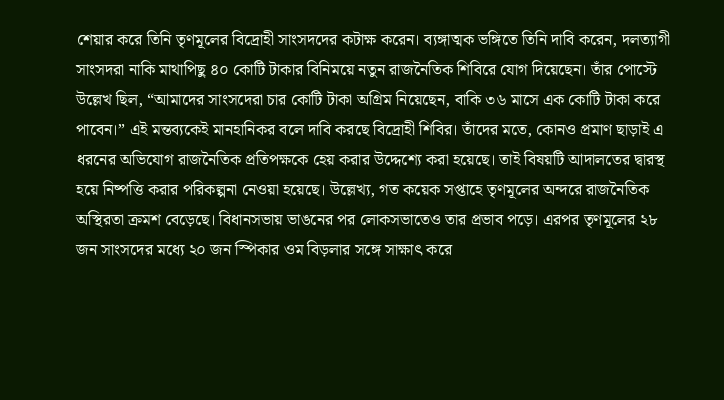শেয়ার করে তিনি তৃণমূলের বিদ্রোহী সাংসদদের কটাক্ষ করেন। ব্যঙ্গাত্মক ভঙ্গিতে তিনি দাবি করেন, দলত্যাগী সাংসদরা নাকি মাথাপিছু ৪০ কোটি টাকার বিনিময়ে নতুন রাজনৈতিক শিবিরে যোগ দিয়েছেন। তাঁর পোস্টে উল্লেখ ছিল, “আমাদের সাংসদেরা চার কোটি টাকা অগ্রিম নিয়েছেন, বাকি ৩৬ মাসে এক কোটি টাকা করে পাবেন।” এই মন্তব্যকেই মানহানিকর বলে দাবি করছে বিদ্রোহী শিবির। তাঁদের মতে, কোনও প্রমাণ ছাড়াই এ ধরনের অভিযোগ রাজনৈতিক প্রতিপক্ষকে হেয় করার উদ্দেশ্যে করা হয়েছে। তাই বিষয়টি আদালতের দ্বারস্থ হয়ে নিষ্পত্তি করার পরিকল্পনা নেওয়া হয়েছে। উল্লেখ্য, গত কয়েক সপ্তাহে তৃণমূলের অন্দরে রাজনৈতিক অস্থিরতা ক্রমশ বেড়েছে। বিধানসভায় ভাঙনের পর লোকসভাতেও তার প্রভাব পড়ে। এরপর তৃণমূলের ২৮ জন সাংসদের মধ্যে ২০ জন স্পিকার ওম বিড়লার সঙ্গে সাক্ষাৎ করে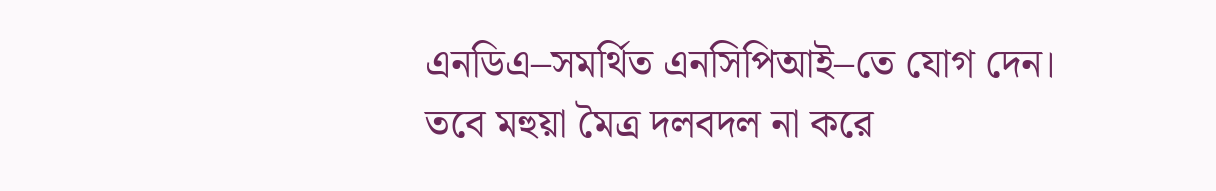এনডিএ–সমর্থিত এনসিপিআই–তে যোগ দেন। তবে মহুয়া মৈত্র দলবদল না করে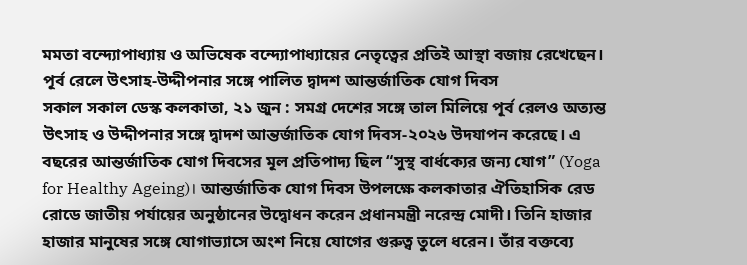মমতা বন্দ্যোপাধ্যায় ও অভিষেক বন্দ্যোপাধ্যায়ের নেতৃত্বের প্রতিই আস্থা বজায় রেখেছেন।
পূর্ব রেলে উৎসাহ-উদ্দীপনার সঙ্গে পালিত দ্বাদশ আন্তর্জাতিক যোগ দিবস
সকাল সকাল ডেস্ক কলকাতা, ২১ জুন : সমগ্র দেশের সঙ্গে তাল মিলিয়ে পূর্ব রেলও অত্যন্ত উৎসাহ ও উদ্দীপনার সঙ্গে দ্বাদশ আন্তর্জাতিক যোগ দিবস-২০২৬ উদযাপন করেছে। এ বছরের আন্তর্জাতিক যোগ দিবসের মূল প্রতিপাদ্য ছিল “সুস্থ বার্ধক্যের জন্য যোগ” (Yoga for Healthy Ageing)। আন্তর্জাতিক যোগ দিবস উপলক্ষে কলকাতার ঐতিহাসিক রেড রোডে জাতীয় পর্যায়ের অনুষ্ঠানের উদ্বোধন করেন প্রধানমন্ত্রী নরেন্দ্র মোদী। তিনি হাজার হাজার মানুষের সঙ্গে যোগাভ্যাসে অংশ নিয়ে যোগের গুরুত্ব তুলে ধরেন। তাঁর বক্তব্যে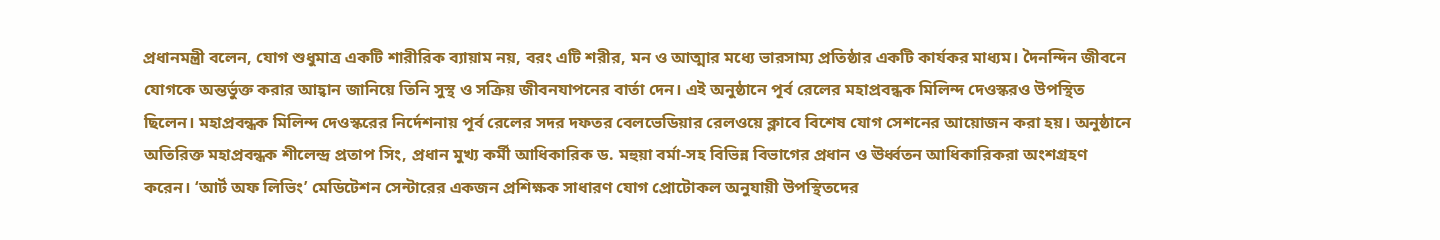প্রধানমন্ত্রী বলেন, যোগ শুধুমাত্র একটি শারীরিক ব্যায়াম নয়, বরং এটি শরীর, মন ও আত্মার মধ্যে ভারসাম্য প্রতিষ্ঠার একটি কার্যকর মাধ্যম। দৈনন্দিন জীবনে যোগকে অন্তর্ভুক্ত করার আহ্বান জানিয়ে তিনি সুস্থ ও সক্রিয় জীবনযাপনের বার্তা দেন। এই অনুষ্ঠানে পূর্ব রেলের মহাপ্রবন্ধক মিলিন্দ দেওস্করও উপস্থিত ছিলেন। মহাপ্রবন্ধক মিলিন্দ দেওস্করের নির্দেশনায় পূর্ব রেলের সদর দফতর বেলভেডিয়ার রেলওয়ে ক্লাবে বিশেষ যোগ সেশনের আয়োজন করা হয়। অনুষ্ঠানে অতিরিক্ত মহাপ্রবন্ধক শীলেন্দ্র প্রতাপ সিং, প্রধান মুখ্য কর্মী আধিকারিক ড. মহুয়া বর্মা-সহ বিভিন্ন বিভাগের প্রধান ও ঊর্ধ্বতন আধিকারিকরা অংশগ্রহণ করেন। ‘আর্ট অফ লিভিং’ মেডিটেশন সেন্টারের একজন প্রশিক্ষক সাধারণ যোগ প্রোটোকল অনুযায়ী উপস্থিতদের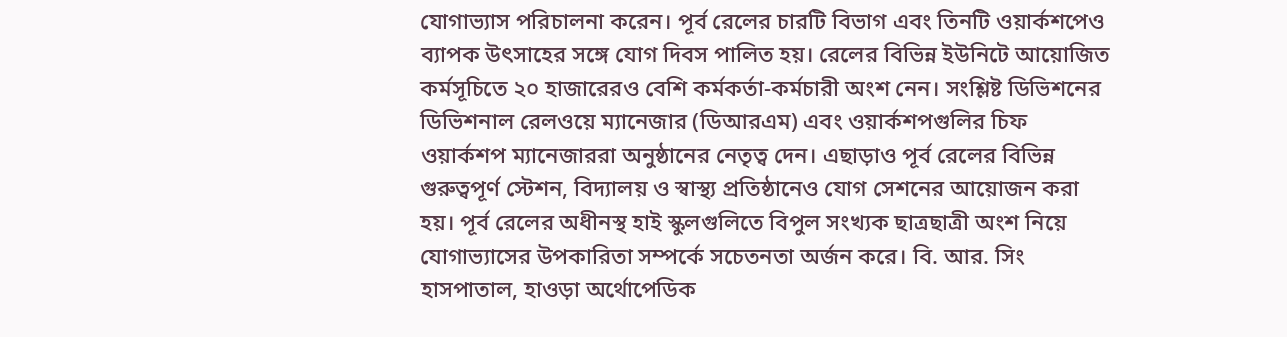যোগাভ্যাস পরিচালনা করেন। পূর্ব রেলের চারটি বিভাগ এবং তিনটি ওয়ার্কশপেও ব্যাপক উৎসাহের সঙ্গে যোগ দিবস পালিত হয়। রেলের বিভিন্ন ইউনিটে আয়োজিত কর্মসূচিতে ২০ হাজারেরও বেশি কর্মকর্তা-কর্মচারী অংশ নেন। সংশ্লিষ্ট ডিভিশনের ডিভিশনাল রেলওয়ে ম্যানেজার (ডিআরএম) এবং ওয়ার্কশপগুলির চিফ ওয়ার্কশপ ম্যানেজাররা অনুষ্ঠানের নেতৃত্ব দেন। এছাড়াও পূর্ব রেলের বিভিন্ন গুরুত্বপূর্ণ স্টেশন, বিদ্যালয় ও স্বাস্থ্য প্রতিষ্ঠানেও যোগ সেশনের আয়োজন করা হয়। পূর্ব রেলের অধীনস্থ হাই স্কুলগুলিতে বিপুল সংখ্যক ছাত্রছাত্রী অংশ নিয়ে যোগাভ্যাসের উপকারিতা সম্পর্কে সচেতনতা অর্জন করে। বি. আর. সিং হাসপাতাল, হাওড়া অর্থোপেডিক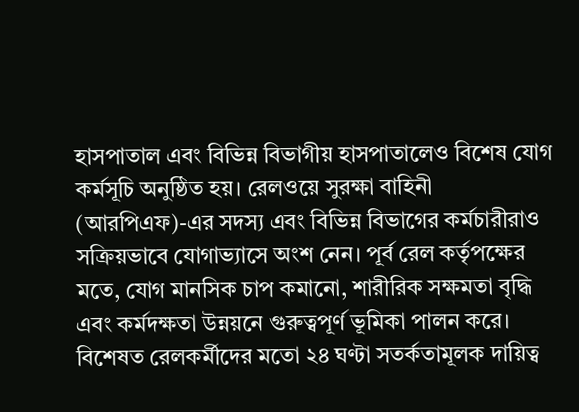হাসপাতাল এবং বিভিন্ন বিভাগীয় হাসপাতালেও বিশেষ যোগ কর্মসূচি অনুষ্ঠিত হয়। রেলওয়ে সুরক্ষা বাহিনী (আরপিএফ)-এর সদস্য এবং বিভিন্ন বিভাগের কর্মচারীরাও সক্রিয়ভাবে যোগাভ্যাসে অংশ নেন। পূর্ব রেল কর্তৃপক্ষের মতে, যোগ মানসিক চাপ কমানো, শারীরিক সক্ষমতা বৃদ্ধি এবং কর্মদক্ষতা উন্নয়নে গুরুত্বপূর্ণ ভূমিকা পালন করে। বিশেষত রেলকর্মীদের মতো ২৪ ঘণ্টা সতর্কতামূলক দায়িত্ব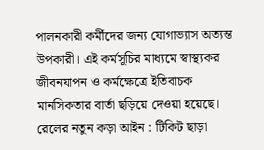পালনকারী কর্মীদের জন্য যোগাভ্যাস অত্যন্ত উপকারী। এই কর্মসূচির মাধ্যমে স্বাস্থ্যকর জীবনযাপন ও কর্মক্ষেত্রে ইতিবাচক মানসিকতার বার্তা ছড়িয়ে দেওয়া হয়েছে।
রেলের নতুন কড়া আইন : টিকিট ছাড়া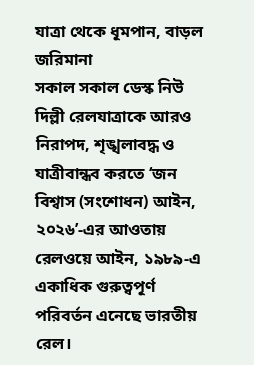যাত্রা থেকে ধূমপান, বাড়ল জরিমানা
সকাল সকাল ডেস্ক নিউ দিল্লী রেলযাত্রাকে আরও নিরাপদ, শৃঙ্খলাবদ্ধ ও যাত্রীবান্ধব করতে ‘জন বিশ্বাস (সংশোধন) আইন, ২০২৬’-এর আওতায় রেলওয়ে আইন, ১৯৮৯-এ একাধিক গুরুত্বপূর্ণ পরিবর্তন এনেছে ভারতীয় রেল।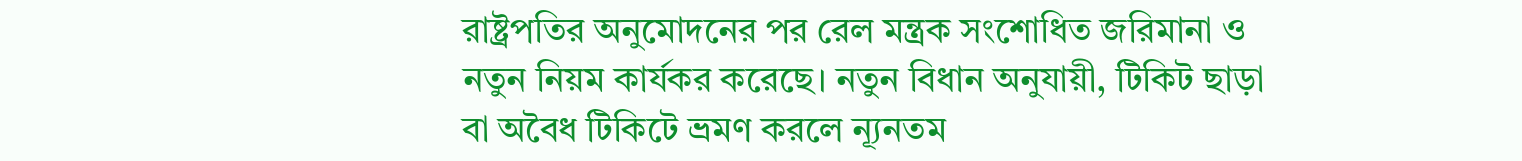রাষ্ট্রপতির অনুমোদনের পর রেল মন্ত্রক সংশোধিত জরিমানা ও নতুন নিয়ম কার্যকর করেছে। নতুন বিধান অনুযায়ী, টিকিট ছাড়া বা অবৈধ টিকিটে ভ্রমণ করলে ন্যূনতম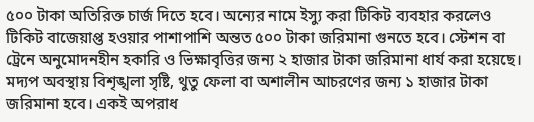৫০০ টাকা অতিরিক্ত চার্জ দিতে হবে। অন্যের নামে ইস্যু করা টিকিট ব্যবহার করলেও টিকিট বাজেয়াপ্ত হওয়ার পাশাপাশি অন্তত ৫০০ টাকা জরিমানা গুনতে হবে। স্টেশন বা ট্রেনে অনুমোদনহীন হকারি ও ভিক্ষাবৃত্তির জন্য ২ হাজার টাকা জরিমানা ধার্য করা হয়েছে। মদ্যপ অবস্থায় বিশৃঙ্খলা সৃষ্টি, থুতু ফেলা বা অশালীন আচরণের জন্য ১ হাজার টাকা জরিমানা হবে। একই অপরাধ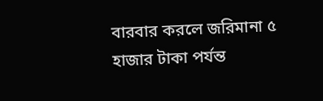বারবার করলে জরিমানা ৫ হাজার টাকা পর্যন্ত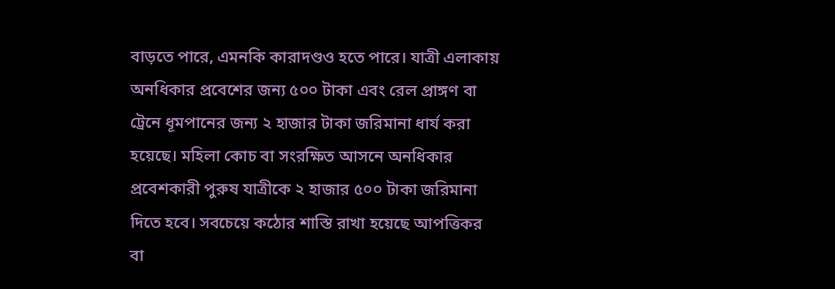বাড়তে পারে, এমনকি কারাদণ্ডও হতে পারে। যাত্রী এলাকায় অনধিকার প্রবেশের জন্য ৫০০ টাকা এবং রেল প্রাঙ্গণ বা ট্রেনে ধূমপানের জন্য ২ হাজার টাকা জরিমানা ধার্য করা হয়েছে। মহিলা কোচ বা সংরক্ষিত আসনে অনধিকার প্রবেশকারী পুরুষ যাত্রীকে ২ হাজার ৫০০ টাকা জরিমানা দিতে হবে। সবচেয়ে কঠোর শাস্তি রাখা হয়েছে আপত্তিকর বা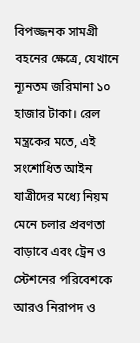বিপজ্জনক সামগ্রী বহনের ক্ষেত্রে, যেখানে ন্যূনতম জরিমানা ১০ হাজার টাকা। রেল মন্ত্রকের মতে, এই সংশোধিত আইন যাত্রীদের মধ্যে নিয়ম মেনে চলার প্রবণতা বাড়াবে এবং ট্রেন ও স্টেশনের পরিবেশকে আরও নিরাপদ ও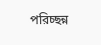পরিচ্ছন্ন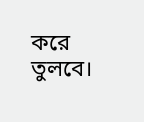করে তুলবে।